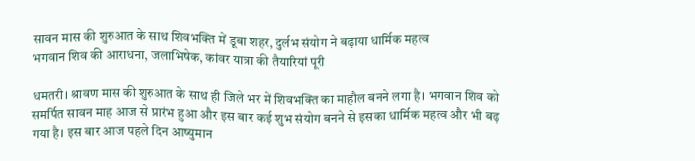सावन मास की शुरुआत के साथ शिवभक्ति में डूबा शहर, दुर्लभ संयोग ने बढ़ाया धार्मिक महत्व
भगवान शिव की आराधना, जलाभिषेक, कांवर यात्रा की तैयारियां पूरी

धमतरी। श्रावण मास की शुरुआत के साथ ही जिले भर में शिवभक्ति का माहौल बनने लगा है। भगवान शिव को समर्पित सावन माह आज से प्रारंभ हुआ और इस बार कई शुभ संयोग बनने से इसका धार्मिक महत्व और भी बढ़ गया है। इस बार आज पहले दिन आष्युमान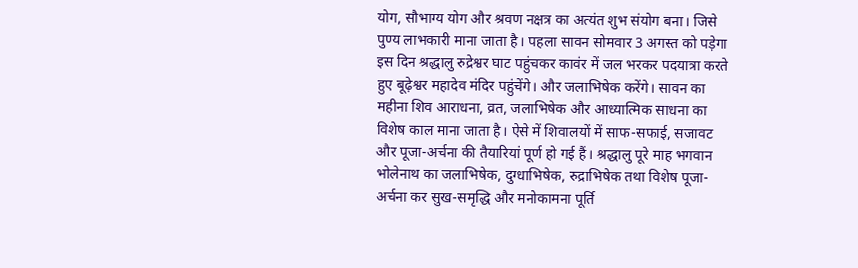योग, सौभाग्य योग और श्रवण नक्षत्र का अत्यंत शुभ संयोग बना। जिसे पुण्य लाभकारी माना जाता है। पहला सावन सोमवार 3 अगस्त को पड़ेगा इस दिन श्रद्धालु रुद्रेश्वर घाट पहुंचकर कावंर में जल भरकर पदयात्रा करते हुए बूढ़ेश्वर महादेव मंदिर पहुंचेंगे। और जलाभिषेक करेंगे। सावन का महीना शिव आराधना, व्रत, जलाभिषेक और आध्यात्मिक साधना का विशेष काल माना जाता है। ऐसे में शिवालयों में साफ-सफाई, सजावट और पूजा-अर्चना की तैयारियां पूर्ण हो गई हैं। श्रद्धालु पूरे माह भगवान भोलेनाथ का जलाभिषेक, दुग्धाभिषेक, रुद्राभिषेक तथा विशेष पूजा-अर्चना कर सुख-समृद्धि और मनोकामना पूर्ति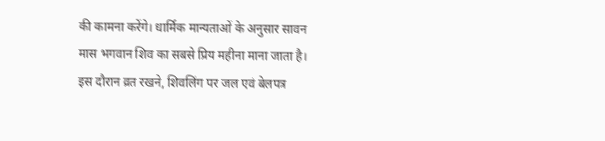की कामना करेंगे। धार्मिक मान्यताओं के अनुसार सावन मास भगवान शिव का सबसे प्रिय महीना माना जाता है। इस दौरान व्रत रखने, शिवलिंग पर जल एवं बेलपत्र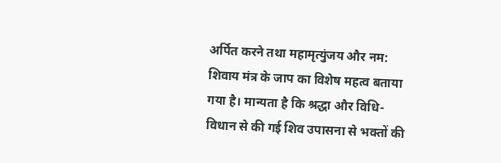अर्पित करने तथा महामृत्युंजय और नम: शिवाय मंत्र के जाप का विशेष महत्व बताया गया है। मान्यता है कि श्रद्धा और विधि-विधान से की गई शिव उपासना से भक्तों की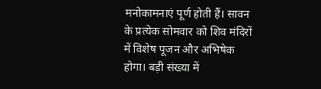मनोकामनाएं पूर्ण होती हैं। सावन के प्रत्येक सोमवार को शिव मंदिरों में विशेष पूजन और अभिषेक होगा। बड़ी संख्या में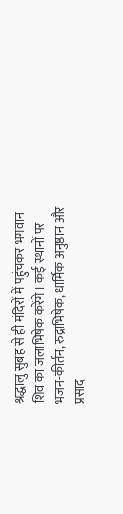श्रद्धालु सुबह से ही मंदिरों में पहुंचकर भगवान शिव का जलाभिषेक करेंगे। कई स्थानों पर भजन-कीर्तन, रुद्राभिषेक, धार्मिक अनुष्ठान और प्रसाद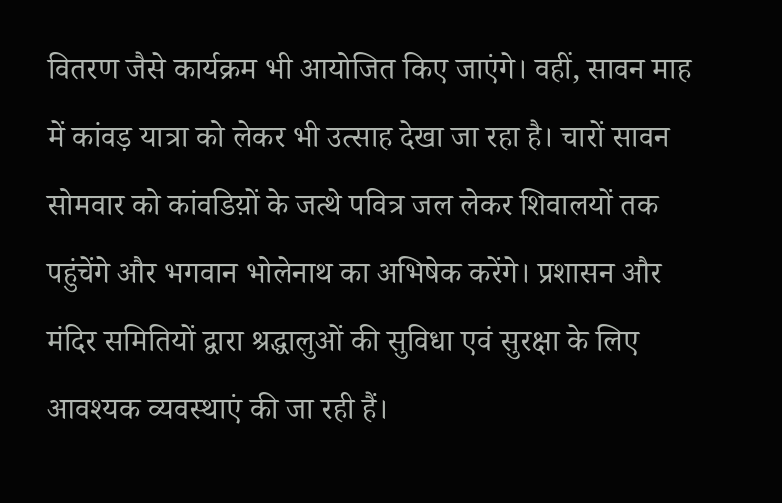वितरण जैसे कार्यक्रम भी आयोजित किए जाएंगे। वहीं, सावन माह में कांवड़ यात्रा को लेकर भी उत्साह देखा जा रहा है। चारों सावन सोमवार को कांवडिय़ों के जत्थे पवित्र जल लेकर शिवालयों तक पहुंचेंगे और भगवान भोलेनाथ का अभिषेक करेंगे। प्रशासन और मंदिर समितियों द्वारा श्रद्धालुओं की सुविधा एवं सुरक्षा के लिए आवश्यक व्यवस्थाएं की जा रही हैं।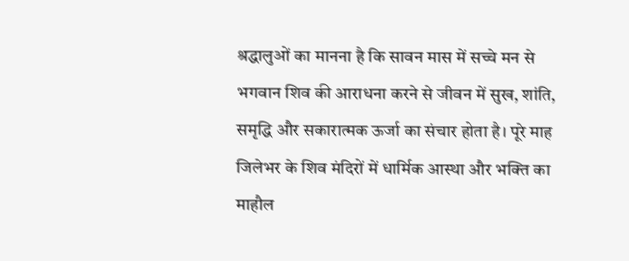श्रद्धालुओं का मानना है कि सावन मास में सच्चे मन से भगवान शिव की आराधना करने से जीवन में सुख, शांति, समृद्धि और सकारात्मक ऊर्जा का संचार होता है। पूरे माह जिलेभर के शिव मंदिरों में धार्मिक आस्था और भक्ति का माहौल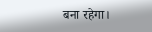बना रहेगा।